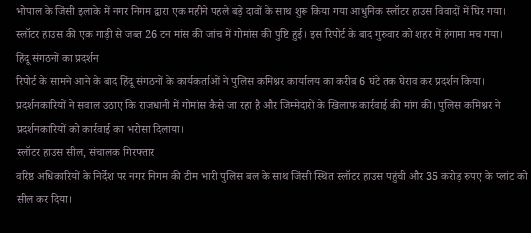भोपाल के जिंसी इलाके में नगर निगम द्वारा एक महीने पहले बड़े दावों के साथ शुरू किया गया आधुनिक स्लॉटर हाउस विवादों में घिर गया। स्लॉटर हाउस की एक गाड़ी से जब्त 26 टन मांस की जांच में गोमांस की पुष्टि हुई। इस रिपोर्ट के बाद गुरुवार को शहर में हंगामा मच गया।
हिंदू संगठनों का प्रदर्शन
रिपोर्ट के सामने आने के बाद हिंदू संगठनों के कार्यकर्ताओं ने पुलिस कमिश्नर कार्यालय का करीब 6 घंटे तक घेराव कर प्रदर्शन किया। प्रदर्शनकारियों ने सवाल उठाए कि राजधानी में गोमांस कैसे जा रहा है और जिम्मेदारों के खिलाफ कार्रवाई की मांग की। पुलिस कमिश्नर ने प्रदर्शनकारियों को कार्रवाई का भरोसा दिलाया।
स्लॉटर हाउस सील, संचालक गिरफ्तार
वरिष्ठ अधिकारियों के निर्देश पर नगर निगम की टीम भारी पुलिस बल के साथ जिंसी स्थित स्लॉटर हाउस पहुंची और 35 करोड़ रुपए के प्लांट को सील कर दिया।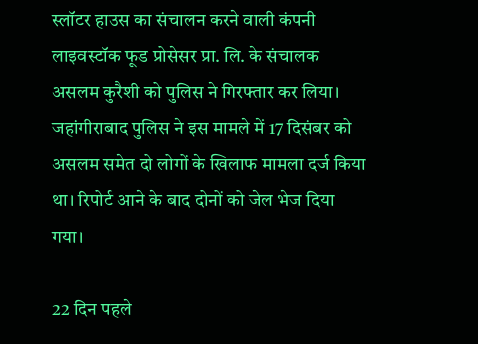स्लॉटर हाउस का संचालन करने वाली कंपनी लाइवस्टॉक फूड प्रोसेसर प्रा. लि. के संचालक असलम कुरैशी को पुलिस ने गिरफ्तार कर लिया। जहांगीराबाद पुलिस ने इस मामले में 17 दिसंबर को असलम समेत दो लोगों के खिलाफ मामला दर्ज किया था। रिपोर्ट आने के बाद दोनों को जेल भेज दिया गया।

22 दिन पहले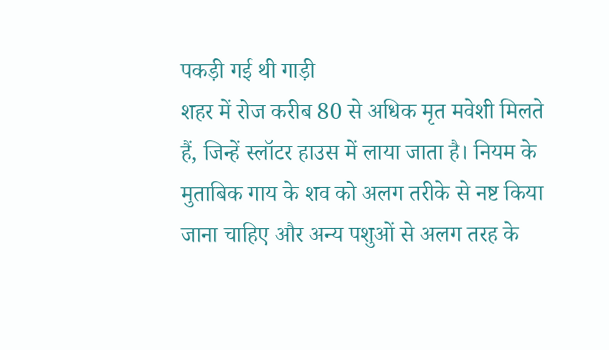पकड़ी गई थी गाड़ी
शहर में रोज करीब 80 से अधिक मृत मवेशी मिलते हैं, जिन्हें स्लॉटर हाउस में लाया जाता है। नियम के मुताबिक गाय के शव को अलग तरीके से नष्ट किया जाना चाहिए और अन्य पशुओं से अलग तरह के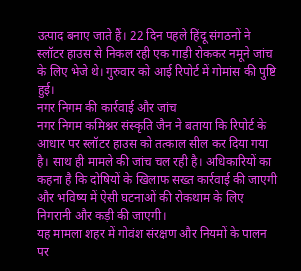उत्पाद बनाए जाते हैं। 22 दिन पहले हिंदू संगठनों ने स्लॉटर हाउस से निकल रही एक गाड़ी रोककर नमूने जांच के लिए भेजे थे। गुरुवार को आई रिपोर्ट में गोमांस की पुष्टि हुई।
नगर निगम की कार्रवाई और जांच
नगर निगम कमिश्नर संस्कृति जैन ने बताया कि रिपोर्ट के आधार पर स्लॉटर हाउस को तत्काल सील कर दिया गया है। साथ ही मामले की जांच चल रही है। अधिकारियों का कहना है कि दोषियों के खिलाफ सख्त कार्रवाई की जाएगी और भविष्य में ऐसी घटनाओं की रोकथाम के लिए निगरानी और कड़ी की जाएगी।
यह मामला शहर में गोवंश संरक्षण और नियमों के पालन पर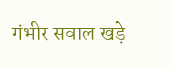गंभीर सवाल खड़े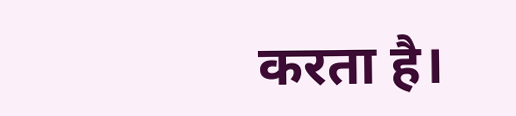करता है।